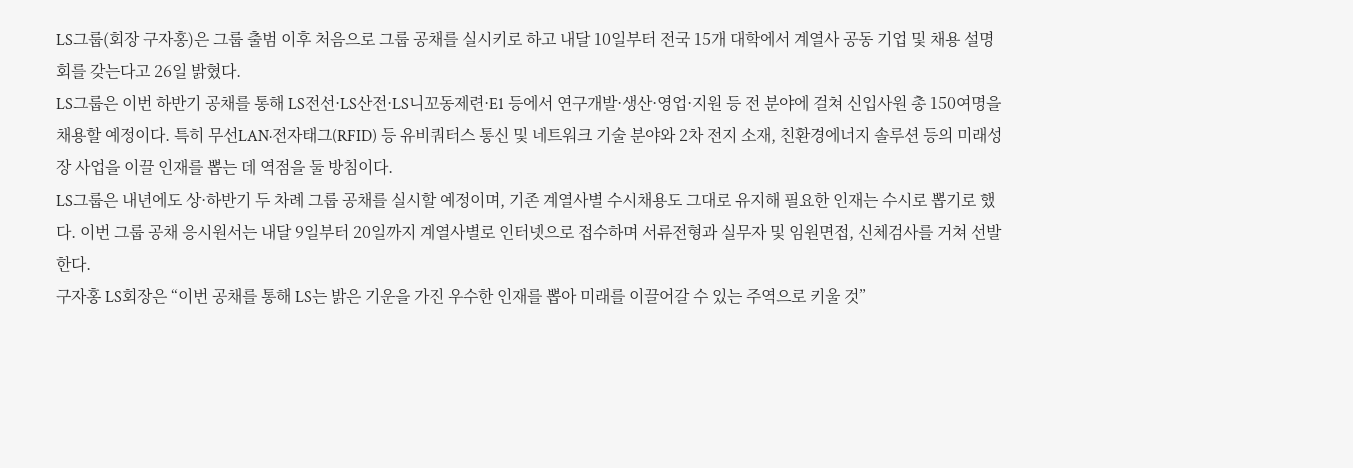LS그룹(회장 구자홍)은 그룹 출범 이후 처음으로 그룹 공채를 실시키로 하고 내달 10일부터 전국 15개 대학에서 계열사 공동 기업 및 채용 설명회를 갖는다고 26일 밝혔다.
LS그룹은 이번 하반기 공채를 통해 LS전선·LS산전·LS니꼬동제련·E1 등에서 연구개발·생산·영업·지원 등 전 분야에 걸쳐 신입사원 총 150여명을 채용할 예정이다. 특히 무선LAN·전자태그(RFID) 등 유비쿼터스 통신 및 네트워크 기술 분야와 2차 전지 소재, 친환경에너지 솔루션 등의 미래성장 사업을 이끌 인재를 뽑는 데 역점을 둘 방침이다.
LS그룹은 내년에도 상·하반기 두 차례 그룹 공채를 실시할 예정이며, 기존 계열사별 수시채용도 그대로 유지해 필요한 인재는 수시로 뽑기로 했다. 이번 그룹 공채 응시원서는 내달 9일부터 20일까지 계열사별로 인터넷으로 접수하며 서류전형과 실무자 및 임원면접, 신체검사를 거쳐 선발한다.
구자홍 LS회장은 “이번 공채를 통해 LS는 밝은 기운을 가진 우수한 인재를 뽑아 미래를 이끌어갈 수 있는 주역으로 키울 것”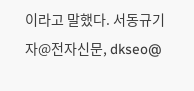이라고 말했다. 서동규기자@전자신문, dkseo@